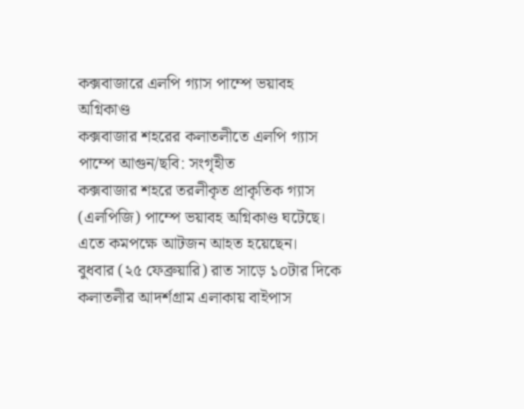কক্সবাজারে এলপি গ্যাস পাম্পে ভয়াবহ অগ্নিকাণ্ড
কক্সবাজার শহরের কলাতলীতে এলপি গ্যাস পাম্পে আগুন/ছবি: সংগৃহীত
কক্সবাজার শহরে তরলীকৃত প্রাকৃতিক গ্যাস (এলপিজি) পাম্পে ভয়াবহ অগ্নিকাণ্ড ঘটেছে। এতে কমপক্ষে আটজন আহত হয়েছেন।
বুধবার (২৫ ফেব্রুয়ারি) রাত সাড়ে ১০টার দিকে কলাতলীর আদর্শগ্রাম এলাকায় বাইপাস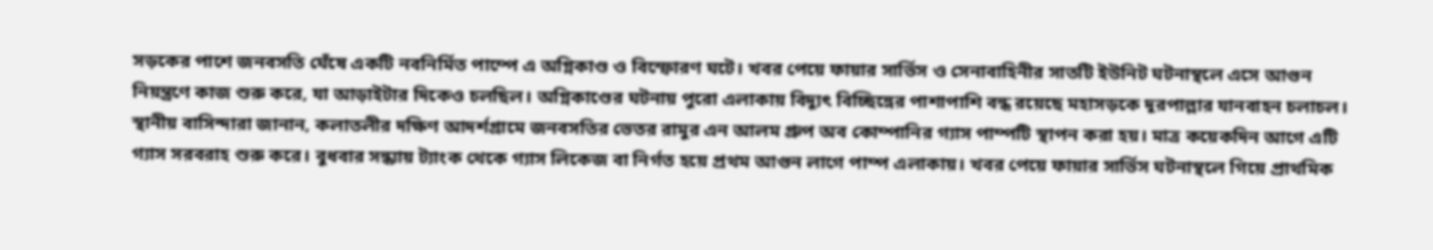সড়কের পাশে জনবসতি ঘেঁষে একটি নবনির্মিত পাম্পে এ অগ্নিকাণ্ড ও বিস্ফোরণ ঘটে। খবর পেয়ে ফায়ার সার্ভিস ও সেনাবাহিনীর সাতটি ইউনিট ঘটনাস্থলে এসে আগুন নিয়ন্ত্রণে কাজ শুরু করে, যা আড়াইটার দিকেও চলছিল। অগ্নিকাণ্ডের ঘটনায় পুরো এলাকায় বিদ্যুৎ বিচ্ছিন্নের পাশাপাশি বন্ধ রয়েছে মহাসড়কে দূরপাল্লার যানবাহন চলাচল।
স্থানীয় বাসিন্দারা জানান, কলাতলীর দক্ষিণ আদর্শগ্রামে জনবসতির ভেতর রামুর এন আলম গ্রুপ অব কোম্পানির গ্যাস পাম্পটি স্থাপন করা হয়। মাত্র কয়েকদিন আগে এটি গ্যাস সরবরাহ শুরু করে। বুধবার সন্ধ্যায় ট্যাংক থেকে গ্যাস লিকেজ বা নির্গত হয়ে প্রথম আগুন লাগে পাম্প এলাকায়। খবর পেয়ে ফায়ার সার্ভিস ঘটনাস্থলে গিয়ে প্রাথমিক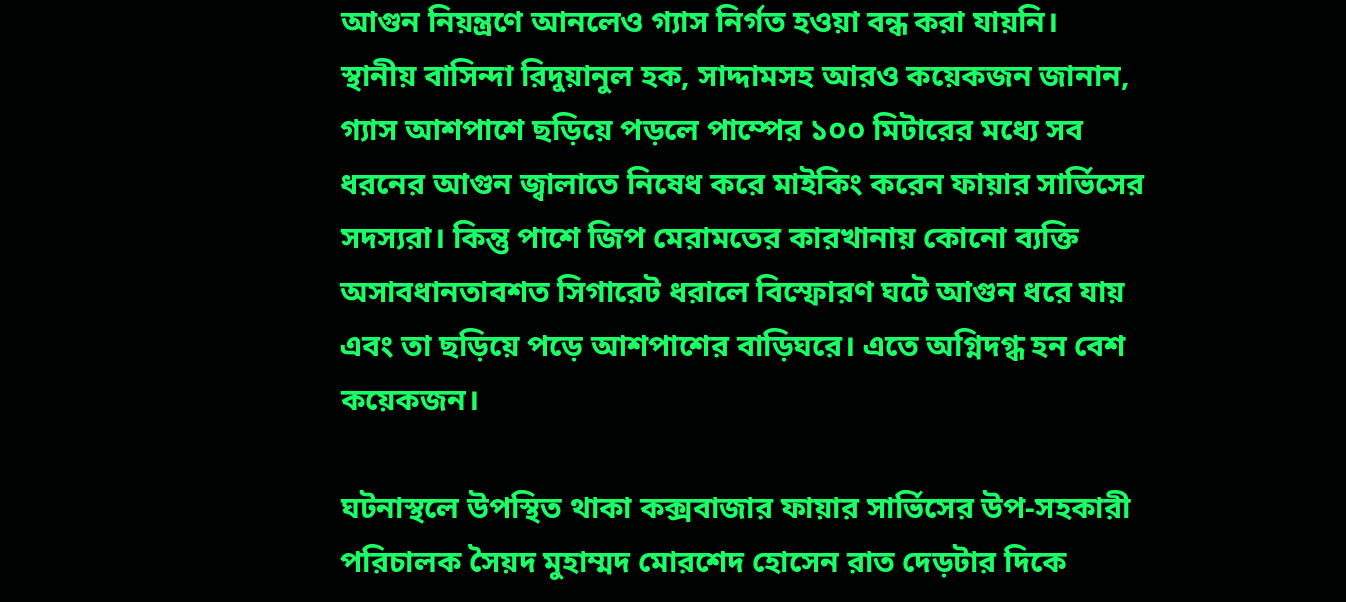আগুন নিয়ন্ত্রণে আনলেও গ্যাস নির্গত হওয়া বন্ধ করা যায়নি।
স্থানীয় বাসিন্দা রিদুয়ানুল হক, সাদ্দামসহ আরও কয়েকজন জানান, গ্যাস আশপাশে ছড়িয়ে পড়লে পাম্পের ১০০ মিটারের মধ্যে সব ধরনের আগুন জ্বালাতে নিষেধ করে মাইকিং করেন ফায়ার সার্ভিসের সদস্যরা। কিন্তু পাশে জিপ মেরামতের কারখানায় কোনো ব্যক্তি অসাবধানতাবশত সিগারেট ধরালে বিস্ফোরণ ঘটে আগুন ধরে যায় এবং তা ছড়িয়ে পড়ে আশপাশের বাড়িঘরে। এতে অগ্নিদগ্ধ হন বেশ কয়েকজন।

ঘটনাস্থলে উপস্থিত থাকা কক্সবাজার ফায়ার সার্ভিসের উপ-সহকারী পরিচালক সৈয়দ মুহাম্মদ মোরশেদ হোসেন রাত দেড়টার দিকে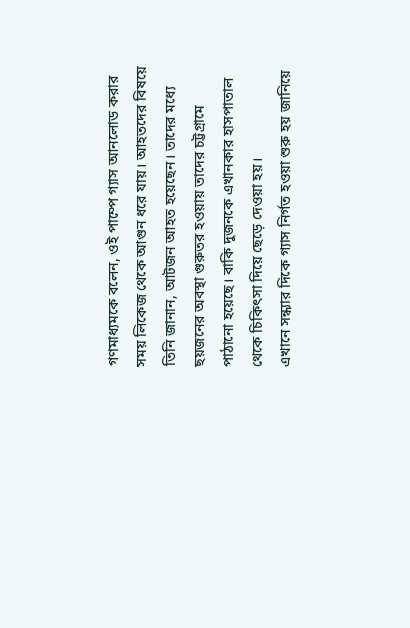গণমাধ্যমকে বলেন, ওই পাম্পে গ্যাস আনলোড করার সময় লিকেজ থেকে আগুন ধরে যায়। আহতদের বিষয়ে তিনি জানান, আটজন আহত হয়েছেন। তাদের মধ্যে ছয়জনের অবস্থা গুরুতর হওয়ায় তাদের চট্টগ্রামে পাঠানো হয়েছে। বাকি দুজনকে এখানকার হাসপাতাল থেকে চিকিৎসা দিয়ে ছেড়ে দেওয়া হয়।
এখানে সন্ধ্যার দিকে গ্যাস নির্গত হওয়া শুরু হয় জানিয়ে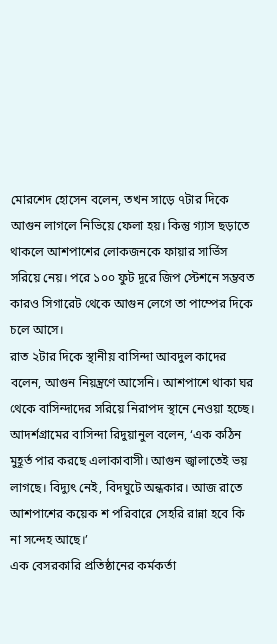মোরশেদ হোসেন বলেন, তখন সাড়ে ৭টার দিকে আগুন লাগলে নিভিয়ে ফেলা হয়। কিন্তু গ্যাস ছড়াতে থাকলে আশপাশের লোকজনকে ফায়ার সার্ভিস সরিয়ে নেয়। পরে ১০০ ফুট দূরে জিপ স্টেশনে সম্ভবত কারও সিগারেট থেকে আগুন লেগে তা পাম্পের দিকে চলে আসে।
রাত ২টার দিকে স্থানীয় বাসিন্দা আবদুল কাদের বলেন, আগুন নিয়ন্ত্রণে আসেনি। আশপাশে থাকা ঘর থেকে বাসিন্দাদের সরিয়ে নিরাপদ স্থানে নেওয়া হচ্ছে।
আদর্শগ্রামের বাসিন্দা রিদুয়ানুল বলেন, ‘এক কঠিন মুহূর্ত পার করছে এলাকাবাসী। আগুন জ্বালাতেই ভয় লাগছে। বিদ্যুৎ নেই, বিদঘুটে অন্ধকার। আজ রাতে আশপাশের কয়েক শ পরিবারে সেহরি রান্না হবে কি না সন্দেহ আছে।’
এক বেসরকারি প্রতিষ্ঠানের কর্মকর্তা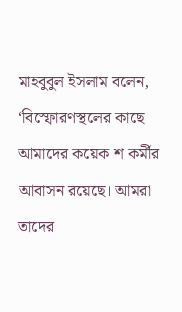মাহবুবুল ইসলাম বলেন, ‘বিস্ফোরণস্থলের কাছে আমাদের কয়েক শ কর্মীর আবাসন রয়েছে। আমরা তাদের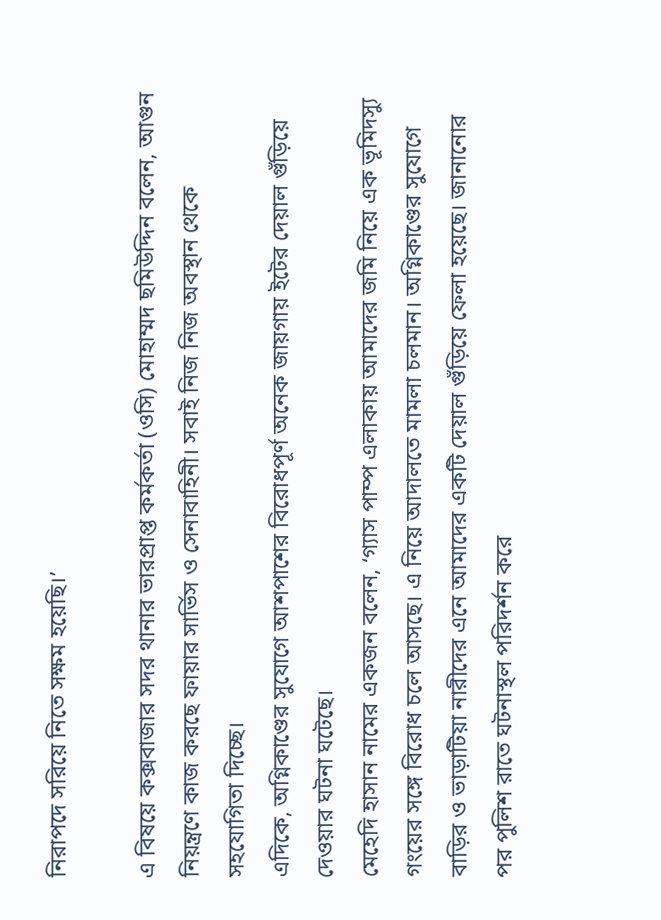নিরাপদে সরিয়ে নিতে সক্ষম হয়েছি।’

এ বিষয়ে কক্সবাজার সদর থানার ভারপ্রাপ্ত কর্মকর্তা (ওসি) মোহাম্মদ ছমিউদ্দিন বলেন, আগুন নিয়ন্ত্রণে কাজ করছে ফায়ার সার্ভিস ও সেনাবাহিনী। সবাই নিজ নিজ অবস্থান থেকে সহযোগিতা দিচ্ছে।
এদিকে, অগ্নিকাণ্ডের সুযোগে আশপাশের বিরোধপূর্ণ অনেক জায়গায় ইটের দেয়াল গুঁড়িয়ে দেওয়ার ঘটনা ঘটেছে।
মেহেদি হাসান নামের একজন বলেন, ‘গ্যাস পাম্প এলাকায় আমাদের জমি নিয়ে এক ভূমিদস্যু গংয়ের সঙ্গে বিরোধ চলে আসছে। এ নিয়ে আদালতে মামলা চলমান। অগ্নিকাণ্ডের সুযোগে বাড়ির ও ভাড়াটিয়া নারীদের এনে আমাদের একটি দেয়াল গুঁড়িয়ে ফেলা হয়েছে। জানানোর পর পুলিশ রাতে ঘটনাস্থল পরিদর্শন করে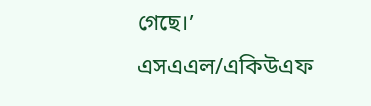গেছে।’
এসএএল/একিউএফ